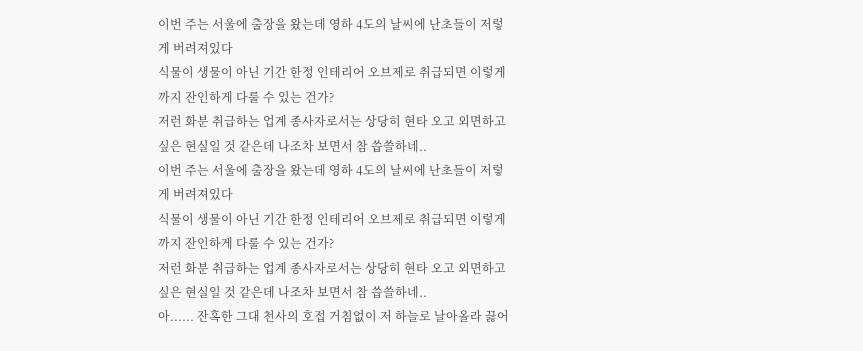이번 주는 서울에 출장을 왔는데 영하 4도의 날씨에 난초들이 저렇게 버려져있다
식물이 생물이 아닌 기간 한정 인테리어 오브제로 취급되면 이렇게까지 잔인하게 다룰 수 있는 건가?
저런 화분 취급하는 업계 종사자로서는 상당히 현타 오고 외면하고싶은 현실일 것 같은데 나조차 보면서 참 씁쓸하네..
이번 주는 서울에 출장을 왔는데 영하 4도의 날씨에 난초들이 저렇게 버려져있다
식물이 생물이 아닌 기간 한정 인테리어 오브제로 취급되면 이렇게까지 잔인하게 다룰 수 있는 건가?
저런 화분 취급하는 업계 종사자로서는 상당히 현타 오고 외면하고싶은 현실일 것 같은데 나조차 보면서 참 씁쓸하네..
아...... 잔혹한 그대 천사의 호접 거침없이 저 하늘로 날아올라 끓어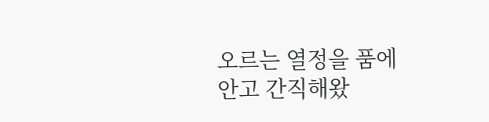오르는 열정을 품에 안고 간직해왔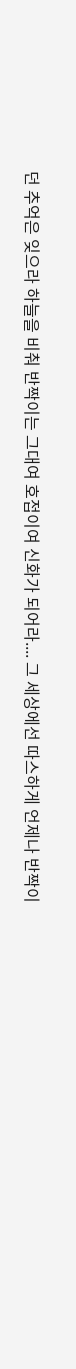던 추억은 잊으라 하늘을 비춰 반짝이는 그대여 호접이여 신화가 되어라.... 그 세상에선 따스하게 언제나 반짝이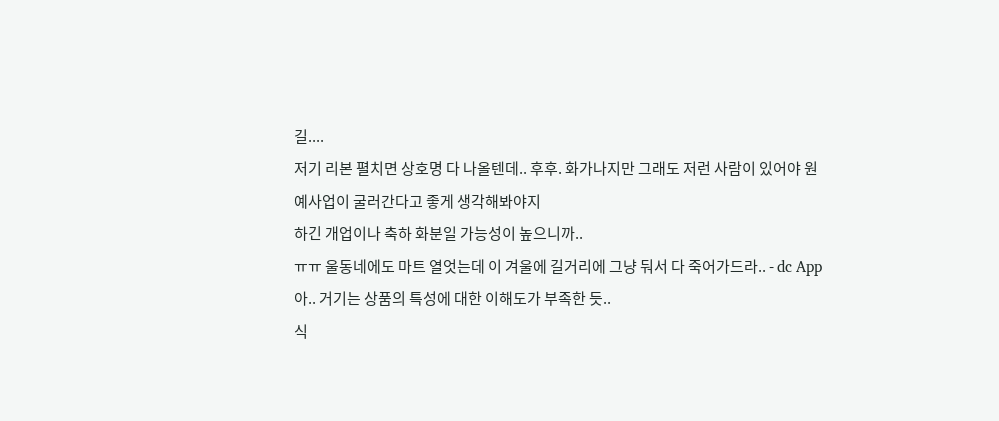길....
저기 리본 펼치면 상호명 다 나올텐데.. 후후. 화가나지만 그래도 저런 사람이 있어야 원예사업이 굴러간다고 좋게 생각해봐야지
하긴 개업이나 축하 화분일 가능성이 높으니까..
ㅠㅠ 울동네에도 마트 열엇는데 이 겨울에 길거리에 그냥 둬서 다 죽어가드라.. - dc App
아.. 거기는 상품의 특성에 대한 이해도가 부족한 듯..
식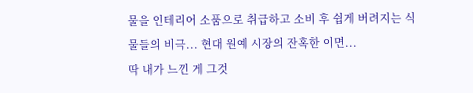물을 인테리어 소품으로 취급하고 소비 후 쉽게 버려지는 식물들의 비극... 현대 원예 시장의 잔혹한 이면...
딱 내가 느낀 게 그것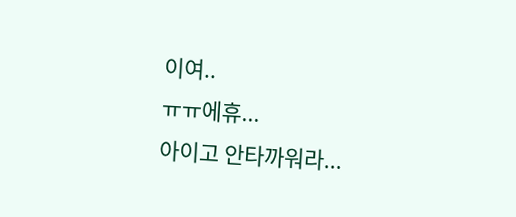이여..
ㅠㅠ에휴...
아이고 안타까워라...